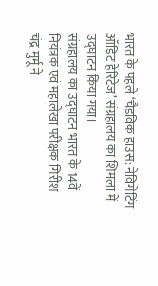भारत के पहले ‘चैडविक हाउस: नेविगेटिंग ऑडिट हेरिटेज’ संग्रहालय का शिमला में उद्घाटन किया गया।
संग्रहालय का उद्घाटन भारत के 14वें नियंत्रक एवं महालेखा परीक्षक गिरीश चंद्र मुर्मू ने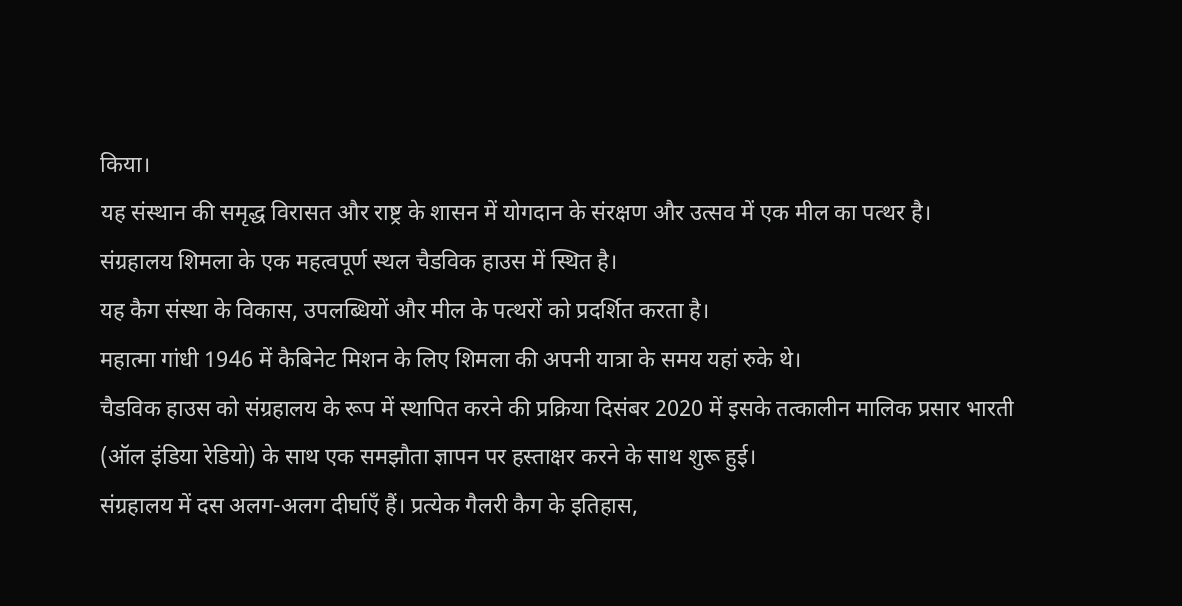किया।
यह संस्थान की समृद्ध विरासत और राष्ट्र के शासन में योगदान के संरक्षण और उत्सव में एक मील का पत्थर है।
संग्रहालय शिमला के एक महत्वपूर्ण स्थल चैडविक हाउस में स्थित है।
यह कैग संस्था के विकास, उपलब्धियों और मील के पत्थरों को प्रदर्शित करता है।
महात्मा गांधी 1946 में कैबिनेट मिशन के लिए शिमला की अपनी यात्रा के समय यहां रुके थे।
चैडविक हाउस को संग्रहालय के रूप में स्थापित करने की प्रक्रिया दिसंबर 2020 में इसके तत्कालीन मालिक प्रसार भारती (ऑल इंडिया रेडियो) के साथ एक समझौता ज्ञापन पर हस्ताक्षर करने के साथ शुरू हुई।
संग्रहालय में दस अलग-अलग दीर्घाएँ हैं। प्रत्येक गैलरी कैग के इतिहास,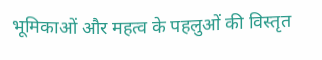भूमिकाओं और महत्व के पहलुओं की विस्तृत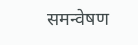समन्वेषण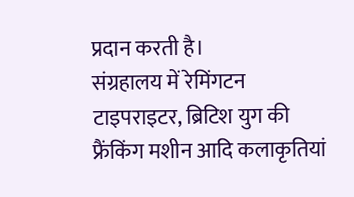प्रदान करती है।
संग्रहालय में रेमिंगटन टाइपराइटर, ब्रिटिश युग की फ्रैंकिंग मशीन आदि कलाकृतियां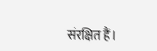संरक्षित हैं।